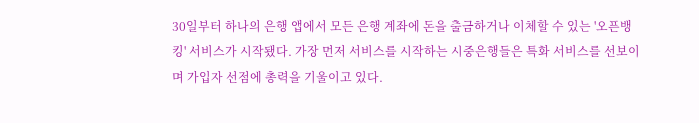30일부터 하나의 은행 앱에서 모든 은행 계좌에 돈을 출금하거나 이체할 수 있는 '오픈뱅킹' 서비스가 시작됐다. 가장 먼저 서비스를 시작하는 시중은행들은 특화 서비스를 선보이며 가입자 선점에 총력을 기울이고 있다.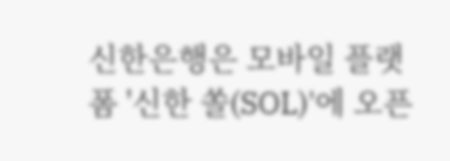신한은행은 모바일 플랫폼 '신한 쏠(SOL)'에 오픈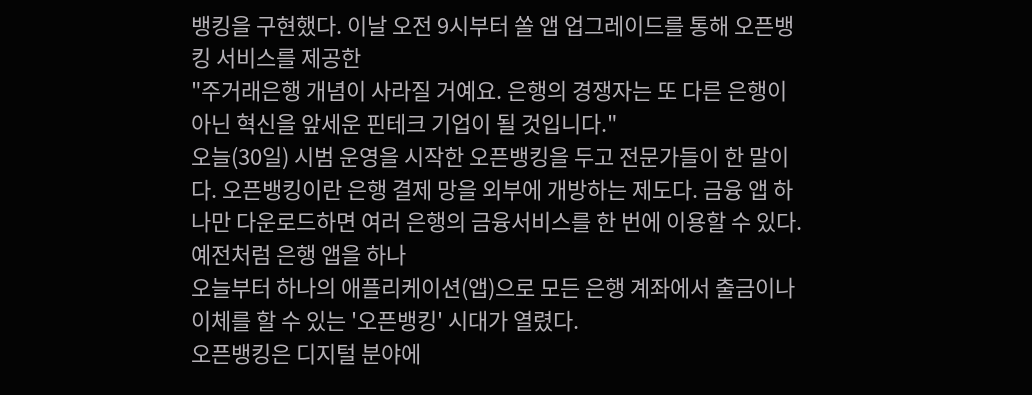뱅킹을 구현했다. 이날 오전 9시부터 쏠 앱 업그레이드를 통해 오픈뱅킹 서비스를 제공한
"주거래은행 개념이 사라질 거예요. 은행의 경쟁자는 또 다른 은행이 아닌 혁신을 앞세운 핀테크 기업이 될 것입니다."
오늘(30일) 시범 운영을 시작한 오픈뱅킹을 두고 전문가들이 한 말이다. 오픈뱅킹이란 은행 결제 망을 외부에 개방하는 제도다. 금융 앱 하나만 다운로드하면 여러 은행의 금융서비스를 한 번에 이용할 수 있다. 예전처럼 은행 앱을 하나
오늘부터 하나의 애플리케이션(앱)으로 모든 은행 계좌에서 출금이나 이체를 할 수 있는 '오픈뱅킹' 시대가 열렸다.
오픈뱅킹은 디지털 분야에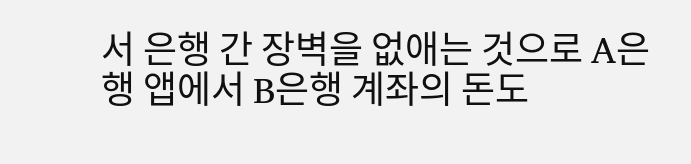서 은행 간 장벽을 없애는 것으로 A은행 앱에서 B은행 계좌의 돈도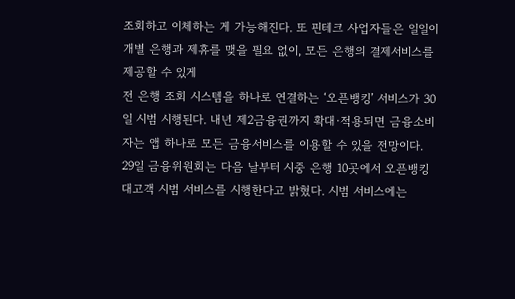조회하고 이체하는 게 가능해진다. 또 핀테크 사업자들은 일일이 개별 은행과 제휴를 맺을 필요 없이, 모든 은행의 결제서비스를 제공할 수 있게
전 은행 조회 시스템을 하나로 연결하는 ‘오픈뱅킹’ 서비스가 30일 시범 시행된다. 내년 제2금융권까지 확대·적용되면 금융소비자는 앱 하나로 모든 금융서비스를 이용할 수 있을 전망이다.
29일 금융위원회는 다음 날부터 시중 은행 10곳에서 오픈뱅킹 대고객 시범 서비스를 시행한다고 밝혔다. 시범 서비스에는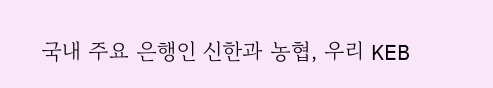국내 주요 은행인 신한과 농협, 우리 KEB